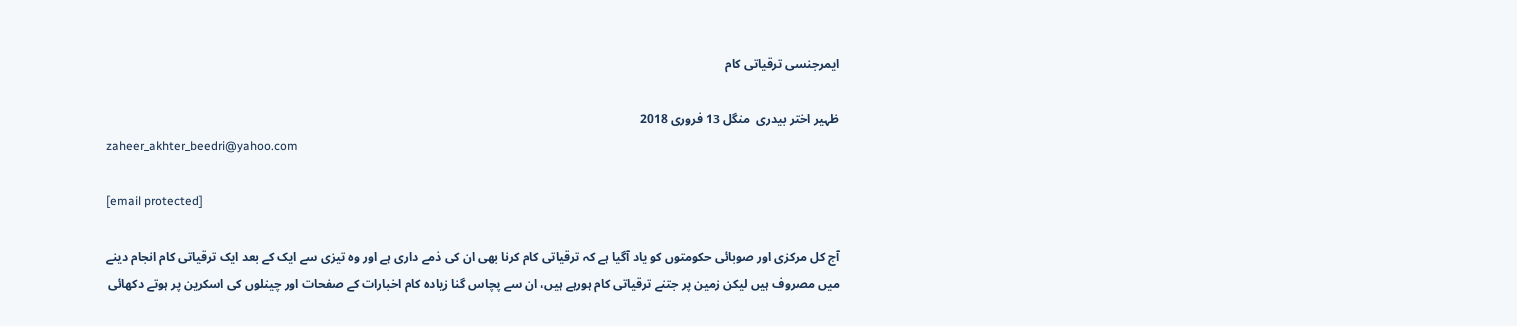ایمرجنسی ترقیاتی کام

ظہیر اختر بیدری  منگل 13 فروری 2018
zaheer_akhter_beedri@yahoo.com

[email protected]

آج کل مرکزی اور صوبائی حکومتوں کو یاد آگیا ہے کہ ترقیاتی کام کرنا بھی ان کی ذمے داری ہے اور وہ تیزی سے ایک کے بعد ایک ترقیاتی کام انجام دینے میں مصروف ہیں لیکن زمین پر جتنے ترقیاتی کام ہورہے ہیں، ان سے پچاس گنا زیادہ کام اخبارات کے صفحات اور چینلوں کی اسکرین پر ہوتے دکھائی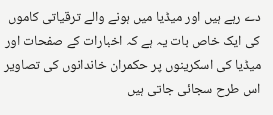دے رہے ہیں اور میڈیا میں ہونے والے ترقیاتی کاموں کی ایک خاص بات یہ ہے کہ اخبارات کے صفحات اور میڈیا کی اسکرینوں پر حکمران خاندانوں کی تصاویر اس طرح سجائی جاتی ہیں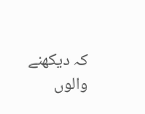کہ دیکھنے والوں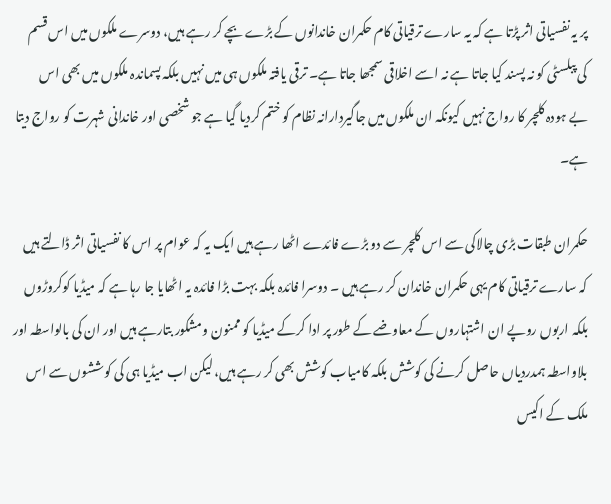پر یہ نفسیاتی اثر پڑتا ہے کہ یہ سارے ترقیاتی کام حکمران خاندانوں کے بڑے بچے کر رہے ہیں، دوسرے ملکوں میں اس قسم کی پبلسٹی کو نہ پسند کیا جاتا ہے نہ اسے اخلاقی سمجھا جاتا ہے۔ ترقی یافتہ ملکوں ہی میں نہیں بلکہ پسماندہ ملکوں میں بھی اس بے ہودہ کلچر کا رواج نہیں کیونکہ ان ملکوں میں جاگیردارانہ نظام کو ختم کردیا گیا ہے جو شخصی اور خاندانی شہرت کو رواج دیتا ہے۔

حکمران طبقات بڑی چالاکی سے اس کلچر سے دو بڑے فائدے اٹھا رہے ہیں ایک یہ کہ عوام پر اس کا نفسیاتی اثر ڈالتے ہیں کہ سارے ترقیاتی کام یہی حکمران خاندان کر رہے ہیں ۔ دوسرا فائدہ بلکہ بہت بڑا فائدہ یہ اٹھایا جا رہا ہے کہ میڈیا کوکروڑوں بلکہ اربوں روپے ان اشتہاروں کے معاوضے کے طور پر ادا کرکے میڈیا کو ممنون ومشکور بتارہے ہیں اور ان کی بالواسطہ اور بلاواسطہ ہمدردیاں حاصل کرنے کی کوشش بلکہ کامیاب کوشش بھی کر رہے ہیں، لیکن اب میڈیا ہی کی کوششوں سے اس ملک کے اکیس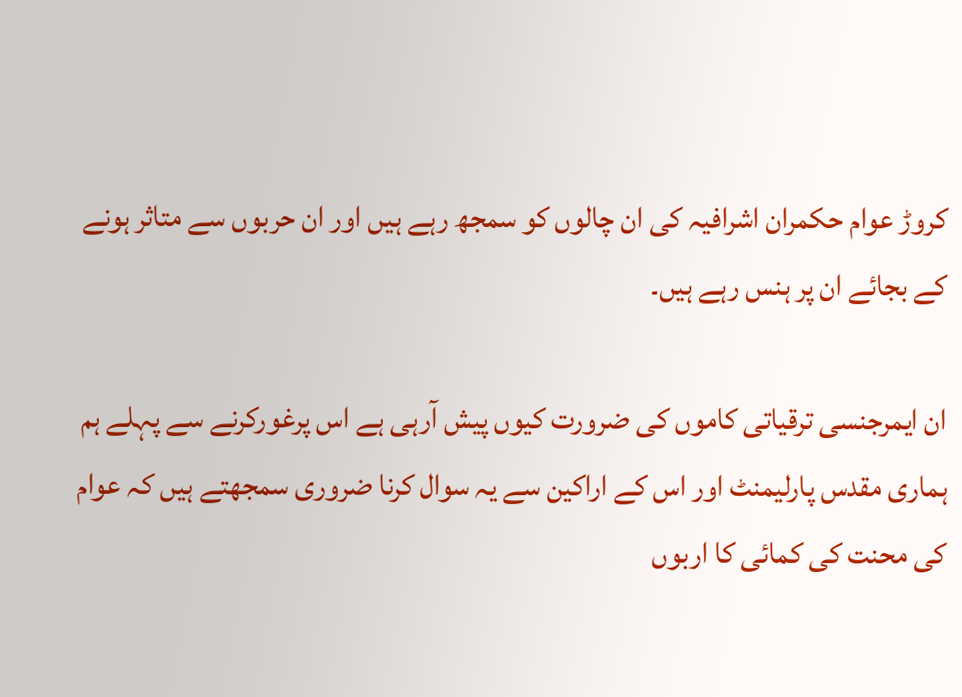کروڑ عوام حکمران اشرافیہ کی ان چالوں کو سمجھ رہے ہیں اور ان حربوں سے متاثر ہونے کے بجائے ان پر ہنس رہے ہیں۔

ان ایمرجنسی ترقیاتی کاموں کی ضرورت کیوں پیش آرہی ہے اس پرغورکرنے سے پہلے ہم ہماری مقدس پارلیمنٹ اور اس کے اراکین سے یہ سوال کرنا ضروری سمجھتے ہیں کہ عوام کی محنت کی کمائی کا اربوں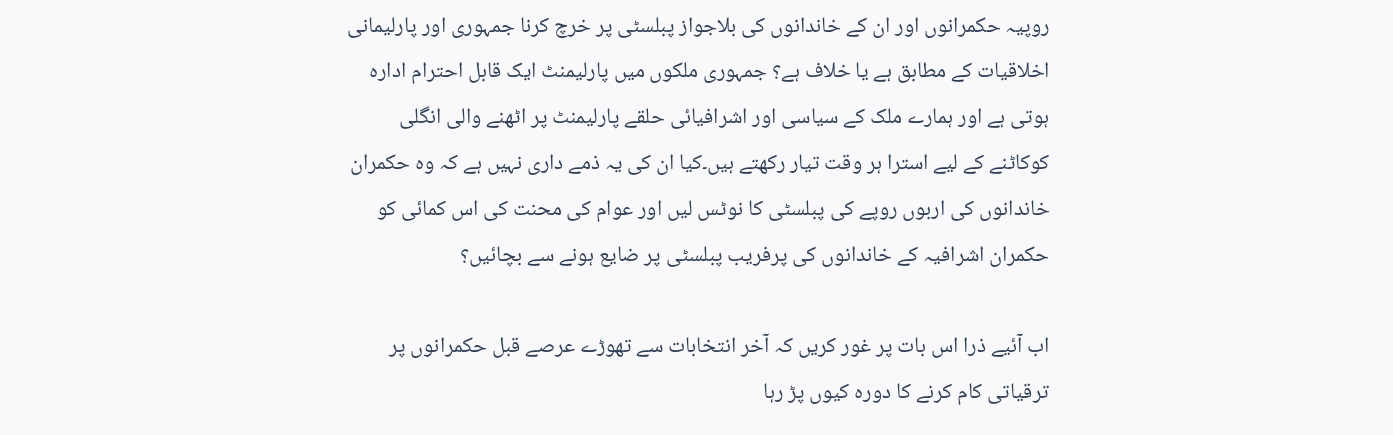روپیہ حکمرانوں اور ان کے خاندانوں کی بلاجواز پبلسٹی پر خرچ کرنا جمہوری اور پارلیمانی اخلاقیات کے مطابق ہے یا خلاف ہے؟ جمہوری ملکوں میں پارلیمنٹ ایک قابل احترام ادارہ ہوتی ہے اور ہمارے ملک کے سیاسی اور اشرافیائی حلقے پارلیمنٹ پر اٹھنے والی انگلی کوکاٹنے کے لیے استرا ہر وقت تیار رکھتے ہیں۔کیا ان کی یہ ذمے داری نہیں ہے کہ وہ حکمران خاندانوں کی اربوں روپے کی پبلسٹی کا نوٹس لیں اور عوام کی محنت کی اس کمائی کو حکمران اشرافیہ کے خاندانوں کی پرفریب پبلسٹی پر ضایع ہونے سے بچائیں؟

اب آئیے ذرا اس بات پر غور کریں کہ آخر انتخابات سے تھوڑے عرصے قبل حکمرانوں پر ترقیاتی کام کرنے کا دورہ کیوں پڑ رہا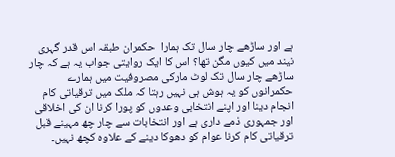ہے اور ساڑھے چار سال تک ہمارا  حکمران طبقہ اس قدر گہری نیند میں کیوں مگن تھا؟ اس کا ایک روایتی جواب یہ ہے کہ چار ساڑھے چار سال تک لوٹ مارکی مصروفیت میں ہمارے حکمرانوں کو یہ ہوش ہی نہیں رہتا کہ ملک میں ترقیاتی کام انجام دینا اور اپنے انتخابی وعدوں کو پورا کرنا ان کی اخلاقی اور جمہوری ذمے داری ہے اور انتخابات سے چار چھ مہینے قبل ترقیاتی کام کرنا عوام کو دھوکا دینے کے علاوہ کچھ نہیں۔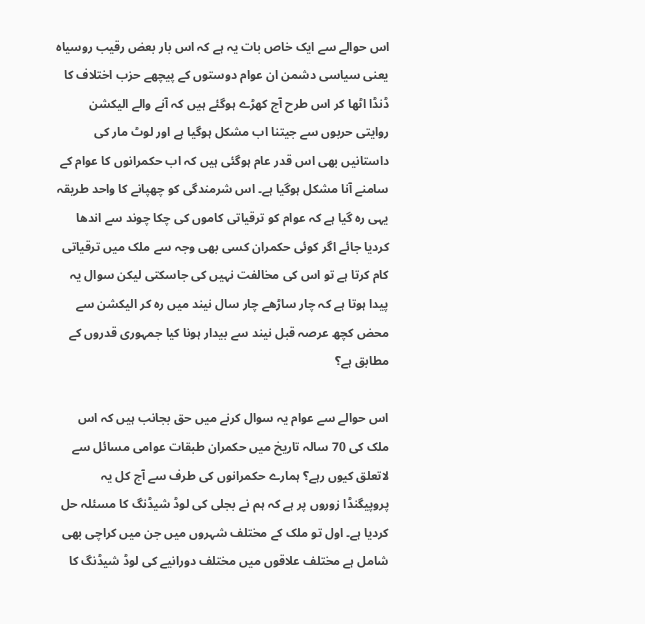اس حوالے سے ایک خاص بات یہ ہے کہ اس بار بعض رقیب روسیاہ یعنی سیاسی دشمن ان عوام دوستوں کے پیچھے حزب اختلاف کا ڈنڈا اٹھا کر اس طرح آج کھڑے ہوگئے ہیں کہ آنے والے الیکشن روایتی حربوں سے جیتنا اب مشکل ہوگیا ہے اور لوٹ مار کی داستانیں بھی اس قدر عام ہوگئی ہیں کہ اب حکمرانوں کا عوام کے سامنے آنا مشکل ہوگیا ہے۔ اس شرمندگی کو چھپانے کا واحد طریقہ یہی رہ گیا ہے کہ عوام کو ترقیاتی کاموں کی چکا چوند سے اندھا کردیا جائے اگر کوئی حکمران کسی بھی وجہ سے ملک میں ترقیاتی کام کرتا ہے تو اس کی مخالفت نہیں کی جاسکتی لیکن سوال یہ پیدا ہوتا ہے کہ چار ساڑھے چار سال نیند میں رہ کر الیکشن سے محض کچھ عرصہ قبل نیند سے بیدار ہونا کیا جمہوری قدروں کے مطابق ہے؟

اس حوالے سے عوام یہ سوال کرنے میں حق بجانب ہیں کہ اس ملک کی 70 سالہ تاریخ میں حکمران طبقات عوامی مسائل سے لاتعلق کیوں رہے؟ ہمارے حکمرانوں کی طرف سے آج کل یہ پروپیگنڈا زوروں پر ہے کہ ہم نے بجلی کی لوڈ شیڈنگ کا مسئلہ حل کردیا ہے۔ اول تو ملک کے مختلف شہروں میں جن میں کراچی بھی شامل ہے مختلف علاقوں میں مختلف دورانیے کی لوڈ شیڈنگ کا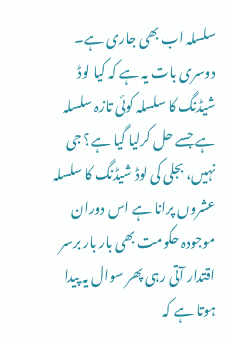سلسلہ اب بھی جاری ہے۔ دوسری بات یہ ہے کہ کیا لوڈ شیڈنگ کا سلسلہ کوئی تازہ سلسلہ ہے جسے حل کرلیا گیا ہے؟ جی نہیں، بجلی کی لوڈ شیڈنگ کا سلسلہ عشروں پرانا ہے اس دوران موجودہ حکومت بھی بار بار برسر اقتدار آتی رہی پھر سوال یہ پیدا ہوتا ہے کہ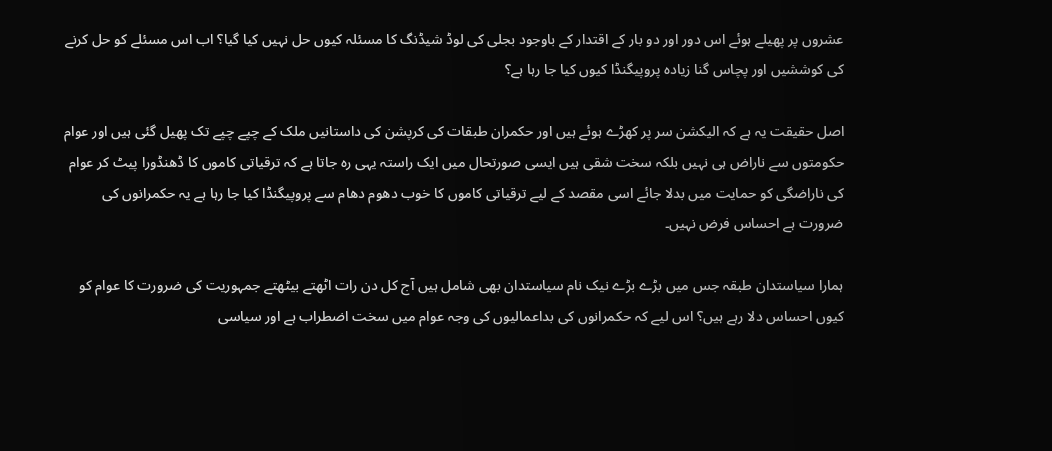عشروں پر پھیلے ہوئے اس دور اور دو بار کے اقتدار کے باوجود بجلی کی لوڈ شیڈنگ کا مسئلہ کیوں حل نہیں کیا گیا؟ اب اس مسئلے کو حل کرنے کی کوششیں اور پچاس گنا زیادہ پروپیگنڈا کیوں کیا جا رہا ہے؟

اصل حقیقت یہ ہے کہ الیکشن سر پر کھڑے ہوئے ہیں اور حکمران طبقات کی کرپشن کی داستانیں ملک کے چپے چپے تک پھیل گئی ہیں اور عوام حکومتوں سے ناراض ہی نہیں بلکہ سخت شقی ہیں ایسی صورتحال میں ایک راستہ یہی رہ جاتا ہے کہ ترقیاتی کاموں کا ڈھنڈورا پیٹ کر عوام کی ناراضگی کو حمایت میں بدلا جائے اسی مقصد کے لیے ترقیاتی کاموں کا خوب دھوم دھام سے پروپیگنڈا کیا جا رہا ہے یہ حکمرانوں کی ضرورت ہے احساس فرض نہیں۔

ہمارا سیاستدان طبقہ جس میں بڑے بڑے نیک نام سیاستدان بھی شامل ہیں آج کل دن رات اٹھتے بیٹھتے جمہوریت کی ضرورت کا عوام کو کیوں احساس دلا رہے ہیں؟ اس لیے کہ حکمرانوں کی بداعمالیوں کی وجہ عوام میں سخت اضطراب ہے اور سیاسی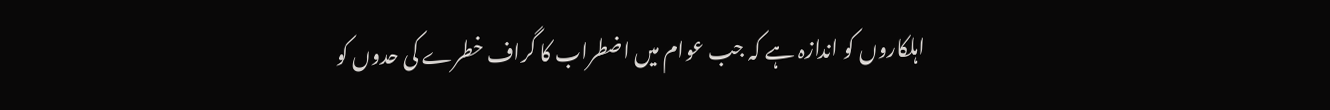اہلکاروں کو اندازہ ہے کہ جب عوام میں اضطراب کا گراف خطرے کی حدوں کو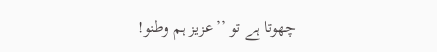چھوتا ہے تو ’’عزیز ہم وطنو!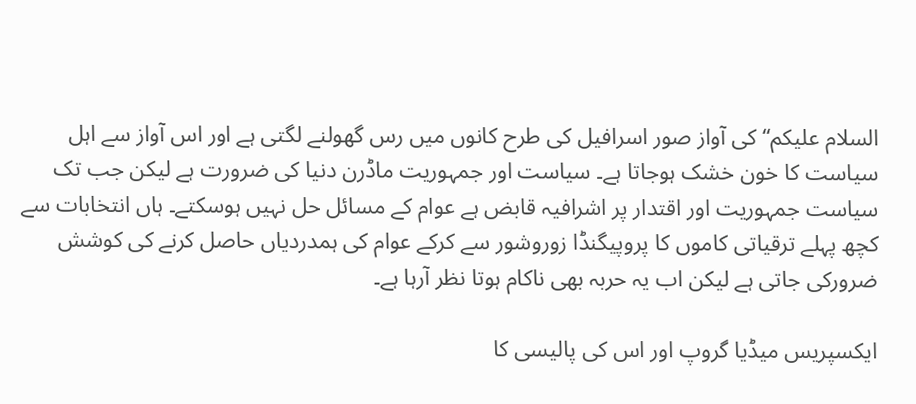السلام علیکم‘‘ کی آواز صور اسرافیل کی طرح کانوں میں رس گھولنے لگتی ہے اور اس آواز سے اہل سیاست کا خون خشک ہوجاتا ہے۔ سیاست اور جمہوریت ماڈرن دنیا کی ضرورت ہے لیکن جب تک سیاست جمہوریت اور اقتدار پر اشرافیہ قابض ہے عوام کے مسائل حل نہیں ہوسکتے۔ ہاں انتخابات سے کچھ پہلے ترقیاتی کاموں کا پروپیگنڈا زوروشور سے کرکے عوام کی ہمدردیاں حاصل کرنے کی کوشش ضرورکی جاتی ہے لیکن اب یہ حربہ بھی ناکام ہوتا نظر آرہا ہے۔

ایکسپریس میڈیا گروپ اور اس کی پالیسی کا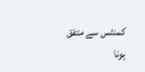کمنٹس سے متفق ہونا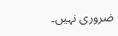ضروری نہیں۔